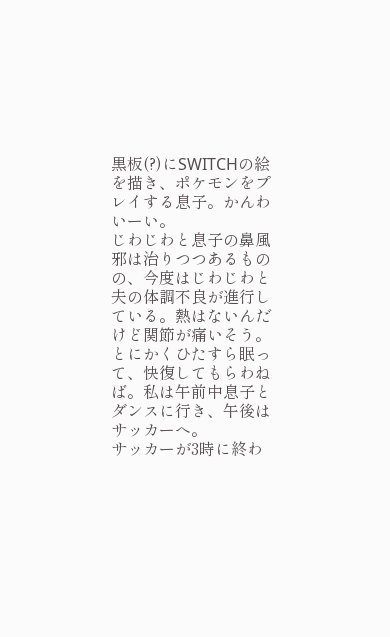黒板(?)にSWITCHの絵を描き、ポケモンをプレイする息子。かんわいーい。
じわじわと息子の鼻風邪は治りつつあるものの、今度はじわじわと夫の体調不良が進行している。熱はないんだけど関節が痛いそう。とにかくひたすら眠って、快復してもらわねば。私は午前中息子とダンスに行き、午後はサッカーへ。
サッカーが3時に終わ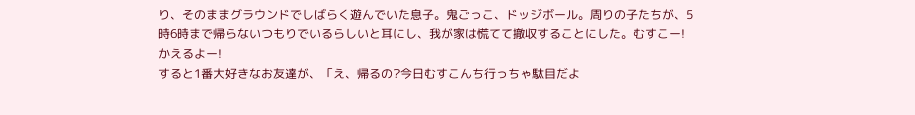り、そのままグラウンドでしばらく遊んでいた息子。鬼ごっこ、ドッジボール。周りの子たちが、5時6時まで帰らないつもりでいるらしいと耳にし、我が家は慌てて撤収することにした。むすこー!かえるよー!
すると1番大好きなお友達が、「え、帰るの?今日むすこんち行っちゃ駄目だよ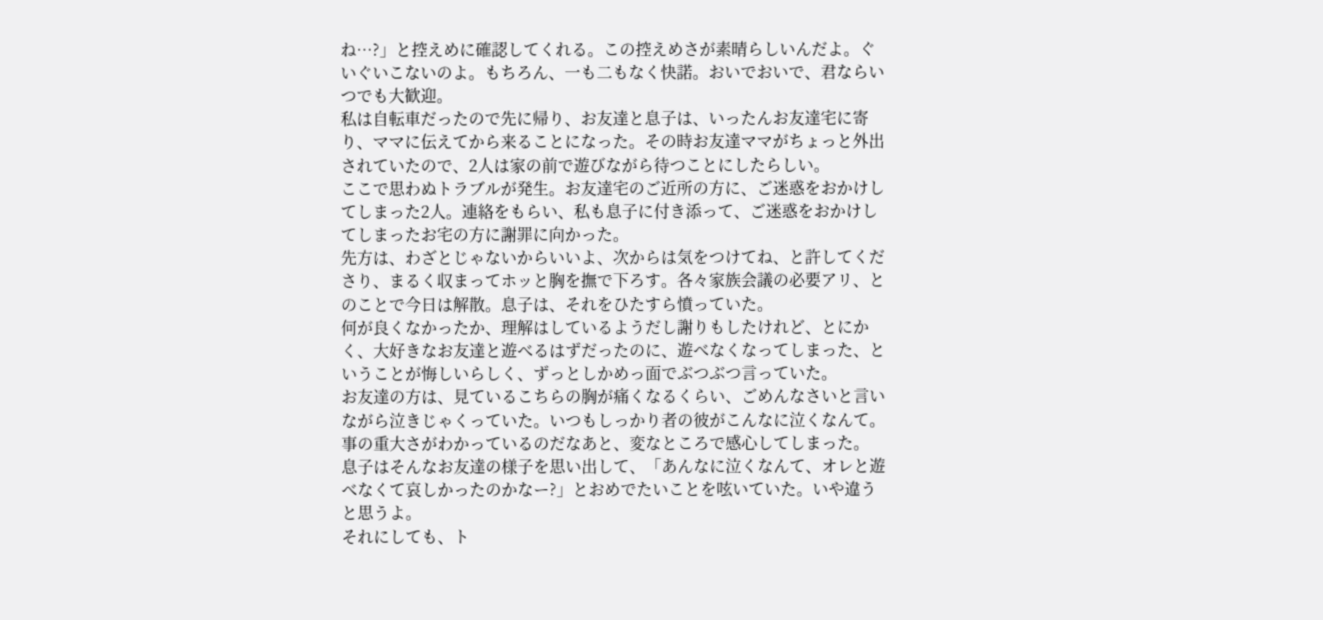ね…?」と控えめに確認してくれる。この控えめさが素晴らしいんだよ。ぐいぐいこないのよ。もちろん、一も二もなく快諾。おいでおいで、君ならいつでも大歓迎。
私は自転車だったので先に帰り、お友達と息子は、いったんお友達宅に寄り、ママに伝えてから来ることになった。その時お友達ママがちょっと外出されていたので、2人は家の前で遊びながら待つことにしたらしい。
ここで思わぬトラブルが発生。お友達宅のご近所の方に、ご迷惑をおかけしてしまった2人。連絡をもらい、私も息子に付き添って、ご迷惑をおかけしてしまったお宅の方に謝罪に向かった。
先方は、わざとじゃないからいいよ、次からは気をつけてね、と許してくださり、まるく収まってホッと胸を撫で下ろす。各々家族会議の必要アリ、とのことで今日は解散。息子は、それをひたすら憤っていた。
何が良くなかったか、理解はしているようだし謝りもしたけれど、とにかく、大好きなお友達と遊べるはずだったのに、遊べなくなってしまった、ということが悔しいらしく、ずっとしかめっ面でぶつぶつ言っていた。
お友達の方は、見ているこちらの胸が痛くなるくらい、ごめんなさいと言いながら泣きじゃくっていた。いつもしっかり者の彼がこんなに泣くなんて。事の重大さがわかっているのだなあと、変なところで感心してしまった。
息子はそんなお友達の様子を思い出して、「あんなに泣くなんて、オレと遊べなくて哀しかったのかなー?」とおめでたいことを呟いていた。いや違うと思うよ。
それにしても、ト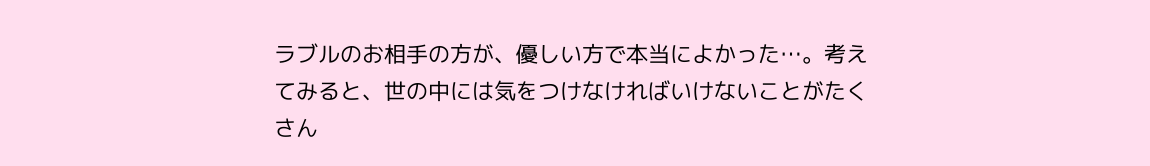ラブルのお相手の方が、優しい方で本当によかった…。考えてみると、世の中には気をつけなければいけないことがたくさん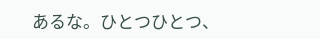あるな。ひとつひとつ、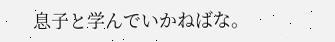息子と学んでいかねばな。